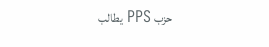حزب PPS يطالب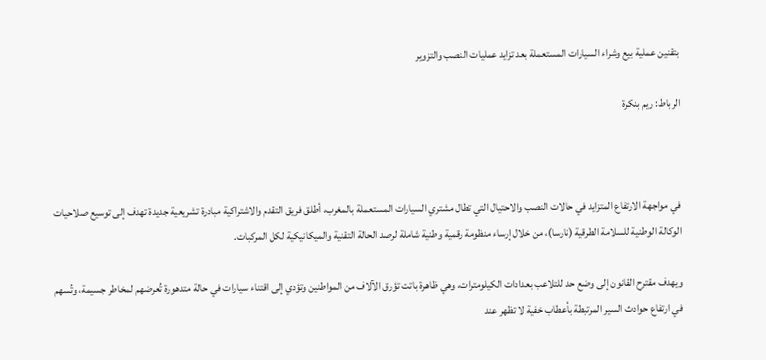بتقنين عملية بيع وشراء السيارات المستعملة بعد تزايد عمليات النصب والتزوير

الرباط: ريم بنكرة



في مواجهة الارتفاع المتزايد في حالات النصب والاحتيال التي تطال مشتري السيارات المستعملة بالمغرب، أطلق فريق التقدم والاشتراكية مبادرة تشريعية جديدة تهدف إلى توسيع صلاحيات الوكالة الوطنية للسلامة الطرقية (نارسا)، من خلال إرساء منظومة رقمية وطنية شاملة لرصد الحالة التقنية والميكانيكية لكل المركبات.

ويهدف مقترح القانون إلى وضع حد للتلاعب بعدادات الكيلومترات، وهي ظاهرة باتت تؤرق الآلاف من المواطنين وتؤدي إلى اقتناء سيارات في حالة متدهورة تُعرضهم لمخاطر جسيمة، وتُسهم في ارتفاع حوادث السير المرتبطة بأعطاب خفية لا تظهر عند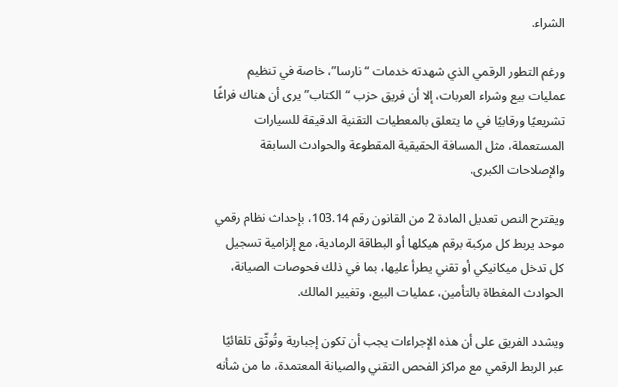الشراء.

ورغم التطور الرقمي الذي شهدته خدمات “نارسا”، خاصة في تنظيم عمليات بيع وشراء العربات، إلا أن فريق حزب “الكتاب” يرى أن هناك فراغًا تشريعيًا ورقابيًا في ما يتعلق بالمعطيات التقنية الدقيقة للسيارات المستعملة، مثل المسافة الحقيقية المقطوعة والحوادث السابقة والإصلاحات الكبرى.

ويقترح النص تعديل المادة 2 من القانون رقم 103.14، بإحداث نظام رقمي موحد يربط كل مركبة برقم هيكلها أو البطاقة الرمادية، مع إلزامية تسجيل كل تدخل ميكانيكي أو تقني يطرأ عليها، بما في ذلك فحوصات الصيانة، الحوادث المغطاة بالتأمين، عمليات البيع، وتغيير المالك.

ويشدد الفريق على أن هذه الإجراءات يجب أن تكون إجبارية وتُوثّق تلقائيًا عبر الربط الرقمي مع مراكز الفحص التقني والصيانة المعتمدة، ما من شأنه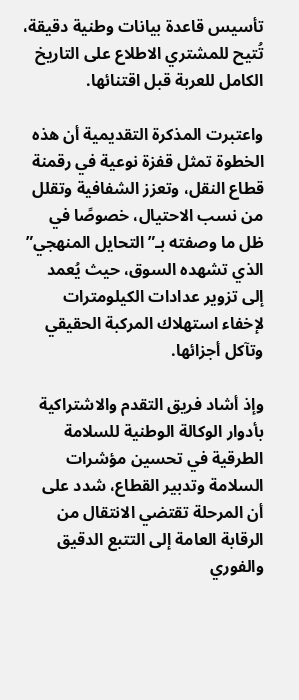تأسيس قاعدة بيانات وطنية دقيقة، تُتيح للمشتري الاطلاع على التاريخ الكامل للعربة قبل اقتنائها.

واعتبرت المذكرة التقديمية أن هذه الخطوة تمثل قفزة نوعية في رقمنة قطاع النقل، وتعزز الشفافية وتقلل من نسب الاحتيال، خصوصًا في ظل ما وصفته بـ”التحايل المنهجي” الذي تشهده السوق، حيث يُعمد إلى تزوير عدادات الكيلومترات لإخفاء استهلاك المركبة الحقيقي وتآكل أجزائها.

وإذ أشاد فريق التقدم والاشتراكية بأدوار الوكالة الوطنية للسلامة الطرقية في تحسين مؤشرات السلامة وتدبير القطاع، شدد على أن المرحلة تقتضي الانتقال من الرقابة العامة إلى التتبع الدقيق والفوري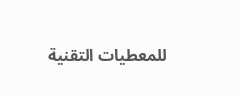للمعطيات التقنية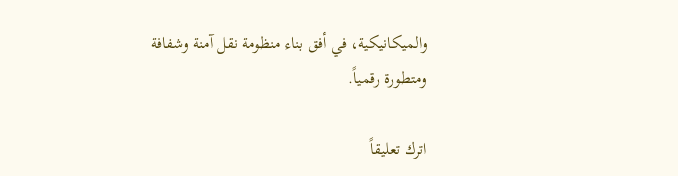والميكانيكية، في أفق بناء منظومة نقل آمنة وشفافة ومتطورة رقمياً.

اترك تعليقاً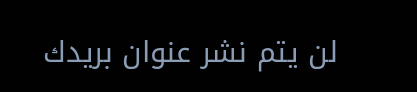لن يتم نشر عنوان بريدك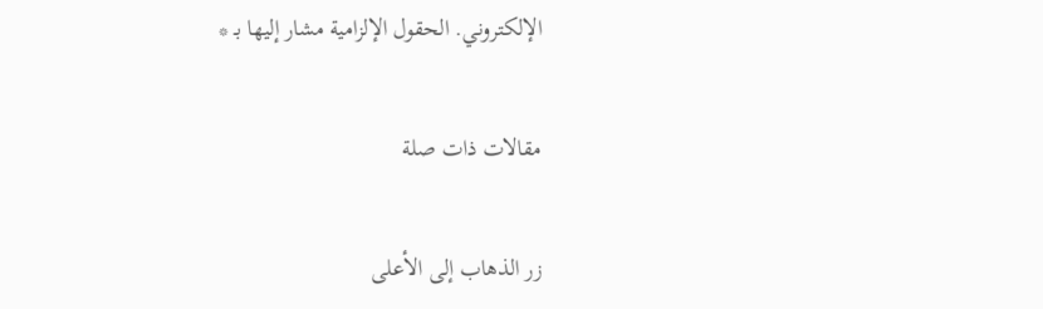الإلكتروني. الحقول الإلزامية مشار إليها بـ *

مقالات ذات صلة

زر الذهاب إلى الأعلى